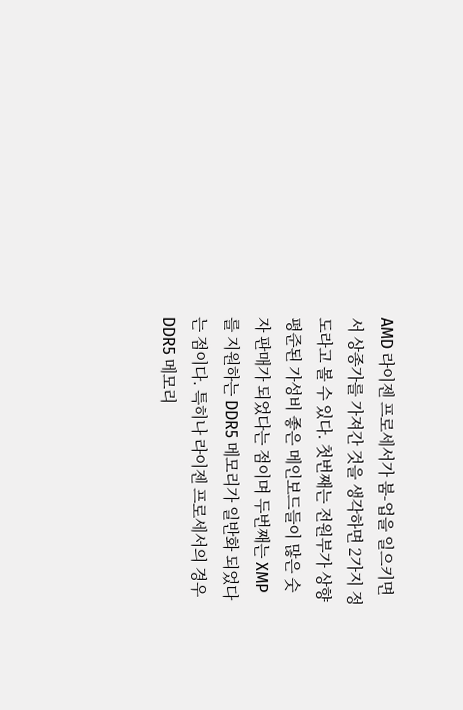AMD 라이젠 프로세서가 붐-업을 일으키면서 상종가를 가져간 것을 생각하면 2가지 정도라고 볼 수 있다. 첫번째는 전원부가 상향 평준된 가성비 좋은 메인보드들이 많은 숫자 판매가 되었다는 점이며 두번째는 XMP 를 지원하는 DDR5 메모리가 일반화 되었다는 점이다. 특히나 라이젠 프로세서의 경우 DDR5 메모리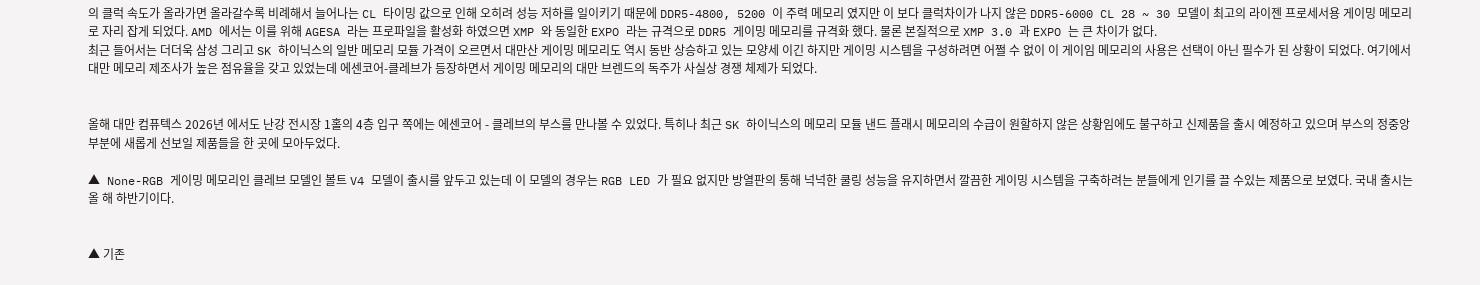의 클럭 속도가 올라가면 올라갈수록 비례해서 늘어나는 CL 타이밍 값으로 인해 오히려 성능 저하를 일이키기 때문에 DDR5-4800, 5200 이 주력 메모리 였지만 이 보다 클럭차이가 나지 않은 DDR5-6000 CL 28 ~ 30 모델이 최고의 라이젠 프로세서용 게이밍 메모리로 자리 잡게 되었다. AMD 에서는 이를 위해 AGESA 라는 프로파일을 활성화 하였으면 XMP 와 동일한 EXPO 라는 규격으로 DDR5 게이밍 메모리를 규격화 했다. 물론 본질적으로 XMP 3.0 과 EXPO 는 큰 차이가 없다.
최근 들어서는 더더욱 삼성 그리고 SK 하이닉스의 일반 메모리 모듈 가격이 오르면서 대만산 게이밍 메모리도 역시 동반 상승하고 있는 모양세 이긴 하지만 게이밍 시스템을 구성하려면 어쩔 수 없이 이 게이임 메모리의 사용은 선택이 아닌 필수가 된 상황이 되었다. 여기에서 대만 메모리 제조사가 높은 점유율을 갖고 있었는데 에센코어-클레브가 등장하면서 게이밍 메모리의 대만 브렌드의 독주가 사실상 경쟁 체제가 되었다.


올해 대만 컴퓨텍스 2026년 에서도 난강 전시장 1홀의 4층 입구 쪽에는 에센코어 - 클레브의 부스를 만나볼 수 있었다. 특히나 최근 SK 하이닉스의 메모리 모듈 낸드 플래시 메모리의 수급이 원할하지 않은 상황임에도 불구하고 신제품을 출시 예정하고 있으며 부스의 정중앙 부분에 새롭게 선보일 제품들을 한 곳에 모아두었다.

▲ None-RGB 게이밍 메모리인 클레브 모델인 볼트 V4 모델이 출시를 앞두고 있는데 이 모델의 경우는 RGB LED 가 필요 없지만 방열판의 통해 넉넉한 쿨링 성능을 유지하면서 깔끔한 게이밍 시스템을 구축하려는 분들에게 인기를 끌 수있는 제품으로 보였다. 국내 출시는 올 해 하반기이다.


▲ 기존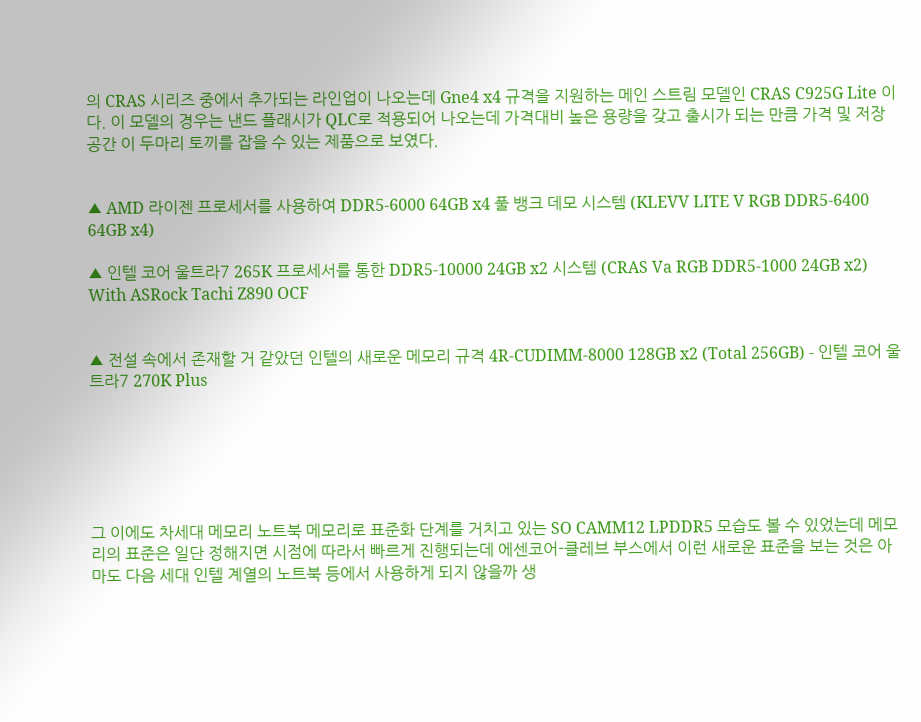의 CRAS 시리즈 중에서 추가되는 라인업이 나오는데 Gne4 x4 규격을 지원하는 메인 스트림 모델인 CRAS C925G Lite 이다. 이 모델의 경우는 낸드 플래시가 QLC로 적용되어 나오는데 가격대비 높은 용량을 갖고 출시가 되는 만큼 가격 및 저장 공간 이 두마리 토끼를 잡을 수 있는 제품으로 보였다.


▲ AMD 라이젠 프로세서를 사용하여 DDR5-6000 64GB x4 풀 뱅크 데모 시스템 (KLEVV LITE V RGB DDR5-6400 64GB x4)

▲ 인텔 코어 울트라7 265K 프로세서를 통한 DDR5-10000 24GB x2 시스템 (CRAS Va RGB DDR5-1000 24GB x2) With ASRock Tachi Z890 OCF


▲ 전설 속에서 존재할 거 같았던 인텔의 새로운 메모리 규격 4R-CUDIMM-8000 128GB x2 (Total 256GB) - 인텔 코어 울트라7 270K Plus






그 이에도 차세대 메모리 노트북 메모리로 표준화 단계를 거치고 있는 SO CAMM12 LPDDR5 모습도 볼 수 있었는데 메모리의 표준은 일단 정해지면 시점에 따라서 빠르게 진행되는데 에센코어-클레브 부스에서 이런 새로운 표준을 보는 것은 아마도 다음 세대 인텔 계열의 노트북 등에서 사용하게 되지 않을까 생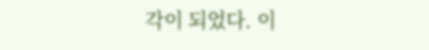각이 되었다. 이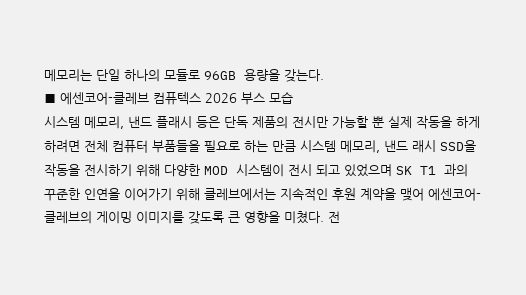메모리는 단일 하나의 모듈로 96GB 용량을 갖는다.
■ 에센코어-클레브 컴퓨텍스 2026 부스 모습
시스템 메모리, 낸드 플래시 등은 단독 제품의 전시만 가능할 뿐 실제 작동을 하게 하려면 전체 컴퓨터 부품들을 필요로 하는 만큼 시스템 메모리, 낸드 래시 SSD을 작동을 전시하기 위해 다양한 MOD 시스템이 전시 되고 있었으며 SK T1 과의 꾸준한 인연을 이어가기 위해 클레브에서는 지속적인 후원 계약을 맺어 에센코어-클레브의 게이밍 이미지를 갖도록 큰 영향을 미쳤다. 전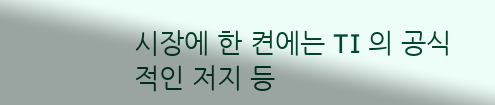시장에 한 켠에는 TI 의 공식적인 저지 등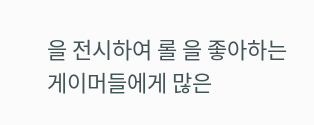을 전시하여 롤 을 좋아하는 게이머들에게 많은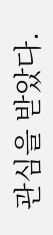관심을 받았다.